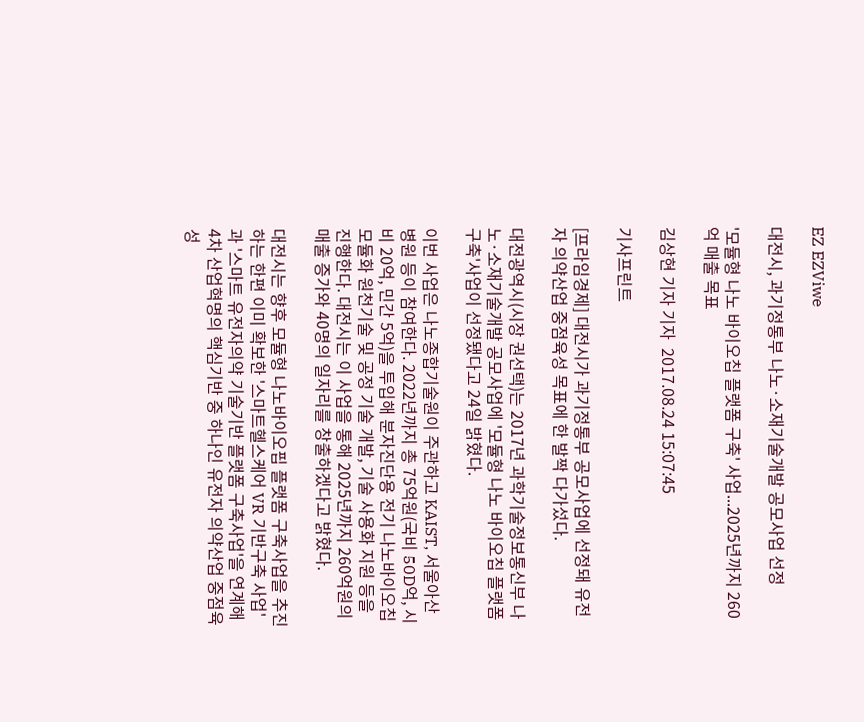EZ EZViwe

대전시, 과기정통부 나노·소재기술개발 공모사업 선정

'모듈형 나노 바이오칩 플랫폼 구축' 사업...2025년까지 260억 매출 목표

김상현 기자 기자  2017.08.24 15:07:45

기사프린트

[프라임경제] 대전시가 과기정통부 공모사업에 선정돼 유전자 의약산업 중점육성 목표에 한 발짝 다가섰다.

대전광역시(시장 권선택)는 2017년 과학기술정보통신부 나노·소재기술개발 공모사업에 '모듈형 나노 바이오칩 플랫폼 구축'사업이 선정됐다고 24일 밝혔다.

이번 사업은 나노종합기술원이 주관하고 KAIST, 서울아산병원 등이 참여한다. 2022년까지 총 75억원(국비 50D억, 시비 20억, 민간 5억)을 투입해 분자진단용 전기 나노바이오칩 모듈화 원천기술 및 공정 기술 개발, 기술 사용화 지원 등을 진행한다. 대전시는 이 사업을 통해 2025년까지 260억원의 매출 증가와 40명의 일자리를 창출하겠다고 밝혔다.

대전시는 향후 모듈형 나노바이오핍 플랫폼 구축사업을 추진하는 한편 이미 확보한 '스마트헬스케어 VR 기반구축 사업'과 '스마트 유전자의약 기술기반 플랫폼 구축사업'을 연계해 4차 산업혁명의 핵심기반 중 하나인 유전자 의약산업 중점육성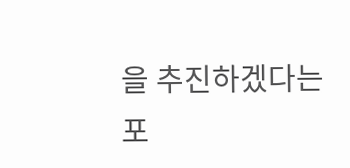을 추진하겠다는 포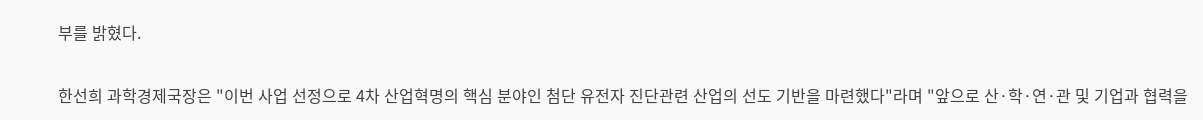부를 밝혔다.

한선희 과학경제국장은 "이번 사업 선정으로 4차 산업혁명의 핵심 분야인 첨단 유전자 진단관련 산업의 선도 기반을 마련했다"라며 "앞으로 산·학·연·관 및 기업과 협력을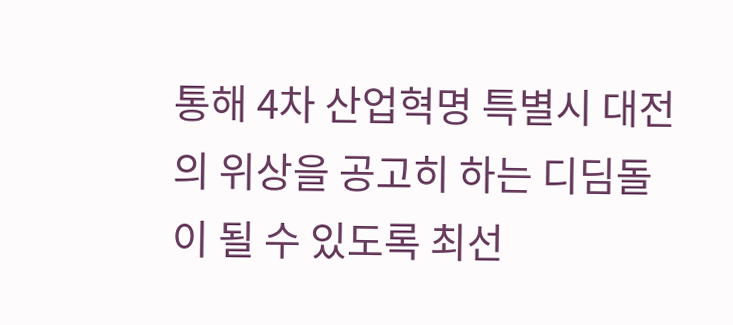통해 4차 산업혁명 특별시 대전의 위상을 공고히 하는 디딤돌이 될 수 있도록 최선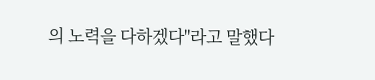의 노력을 다하겠다"라고 말했다